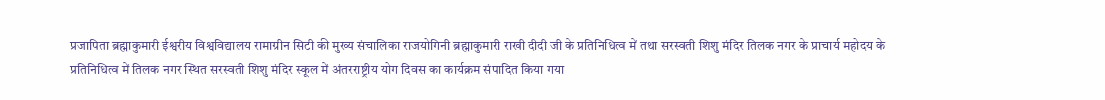प्रजापिता ब्रह्माकुमारी ईश्वरीय विश्वविद्यालय रामाग्रीन सिटी की मुख्य संचालिका राजयोगिनी ब्रह्माकुमारी राखी दीदी जी के प्रतिनिधित्व में तथा सरस्वती शिशु मंदिर तिलक नगर के प्राचार्य महोदय के प्रतिनिधित्व में तिलक नगर स्थित सरस्वती शिशु मंदिर स्कूल में अंतरराष्ट्रीय योग दिवस का कार्यक्रम संपादित किया गया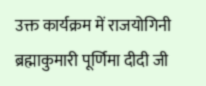उक्त कार्यक्रम में राजयोगिनी ब्रह्माकुमारी पूर्णिमा दीदी जी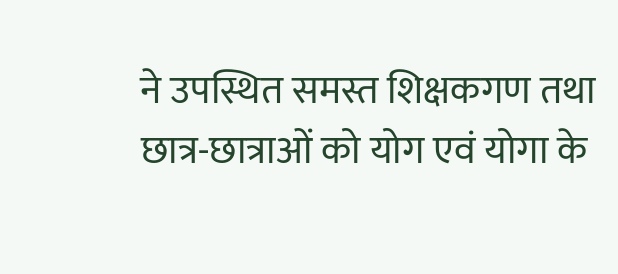ने उपस्थित समस्त शिक्षकगण तथा छात्र-छात्राओं को योग एवं योगा के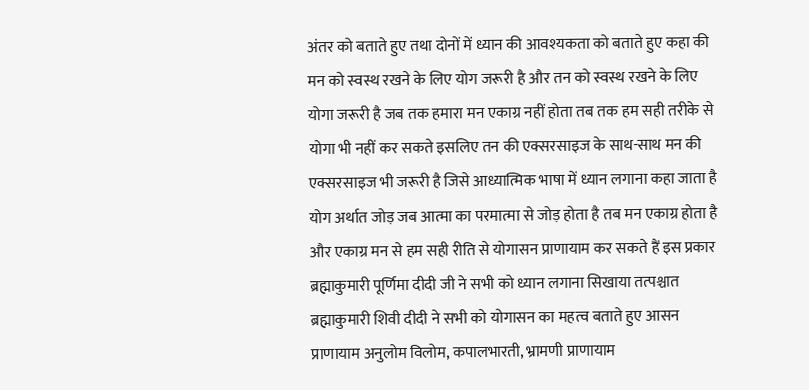अंतर को बताते हुए तथा दोनों में ध्यान की आवश्यकता को बताते हुए कहा की मन को स्वस्थ रखने के लिए योग जरूरी है और तन को स्वस्थ रखने के लिए योगा जरूरी है जब तक हमारा मन एकाग्र नहीं होता तब तक हम सही तरीके से योगा भी नहीं कर सकते इसलिए तन की एक्सरसाइज के साथ-साथ मन की एक्सरसाइज भी जरूरी है जिसे आध्यात्मिक भाषा में ध्यान लगाना कहा जाता है योग अर्थात जोड़ जब आत्मा का परमात्मा से जोड़ होता है तब मन एकाग्र होता है और एकाग्र मन से हम सही रीति से योगासन प्राणायाम कर सकते हैं इस प्रकार ब्रह्माकुमारी पूर्णिमा दीदी जी ने सभी को ध्यान लगाना सिखाया तत्पश्चात ब्रह्माकुमारी शिवी दीदी ने सभी को योगासन का महत्व बताते हुए आसन प्राणायाम अनुलोम विलोम, कपालभारती, भ्रामणी प्राणायाम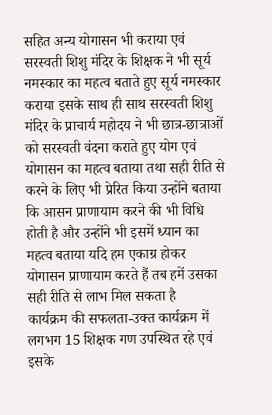सहित अन्य योगासन भी कराया एवं सरस्वती शिशु मंदिर के शिक्षक ने भी सूर्य नमस्कार का महत्व बताते हुए सूर्य नमस्कार कराया इसके साथ ही साथ सरस्वती शिशु मंदिर के प्राचार्य महोदय ने भी छात्र-छात्राओं को सरस्वती वंदना कराते हुए योग एवं योगासन का महत्व बताया तथा सही रीति से करने के लिए भी प्रेरित किया उन्होंने बताया कि आसन प्राणायाम करने की भी विधि होती है और उन्होंने भी इसमें ध्यान का महत्व बताया यदि हम एकाग्र होकर योगासन प्राणायाम करते हैं तब हमें उसका सही रीति से लाभ मिल सकता है
कार्यक्रम की सफलता-उक्त कार्यक्रम में लगभग 15 शिक्षक गण उपस्थित रहे एवं इसके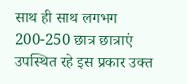साथ ही साथ लगभग 200-250 छात्र छात्राएं उपस्थित रहे इस प्रकार उक्त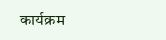कार्यक्रम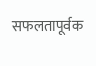सफलतापूर्वक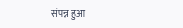संपन्न हुआ